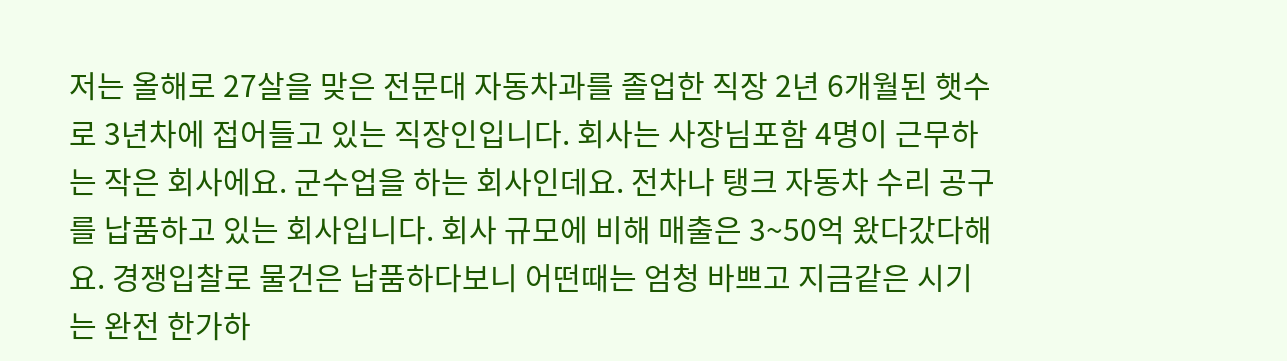저는 올해로 27살을 맞은 전문대 자동차과를 졸업한 직장 2년 6개월된 햇수로 3년차에 접어들고 있는 직장인입니다. 회사는 사장님포함 4명이 근무하는 작은 회사에요. 군수업을 하는 회사인데요. 전차나 탱크 자동차 수리 공구를 납품하고 있는 회사입니다. 회사 규모에 비해 매출은 3~50억 왔다갔다해요. 경쟁입찰로 물건은 납품하다보니 어떤때는 엄청 바쁘고 지금같은 시기는 완전 한가하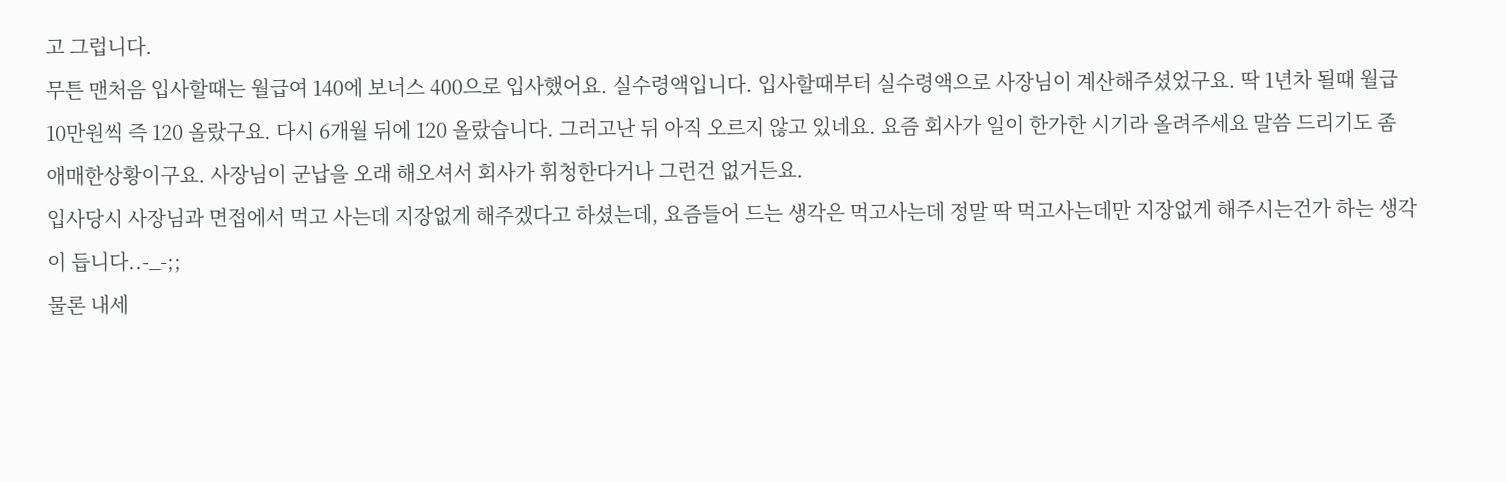고 그럽니다.
무튼 맨처음 입사할때는 월급여 140에 보너스 400으로 입사했어요. 실수령액입니다. 입사할때부터 실수령액으로 사장님이 계산해주셨었구요. 딱 1년차 될때 월급 10만원씩 즉 120 올랐구요. 다시 6개월 뒤에 120 올랐습니다. 그러고난 뒤 아직 오르지 않고 있네요. 요즘 회사가 일이 한가한 시기라 올려주세요 말씀 드리기도 좀 애매한상황이구요. 사장님이 군납을 오래 해오셔서 회사가 휘청한다거나 그런건 없거든요.
입사당시 사장님과 면접에서 먹고 사는데 지장없게 해주겠다고 하셨는데, 요즘들어 드는 생각은 먹고사는데 정말 딱 먹고사는데만 지장없게 해주시는건가 하는 생각이 듭니다..-_-;;
물론 내세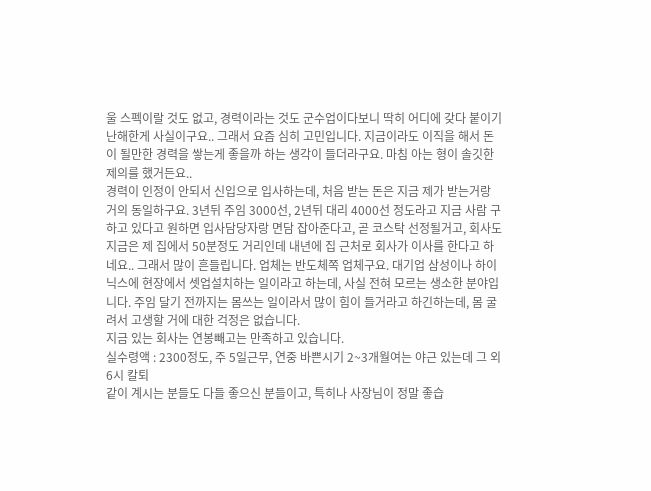울 스펙이랄 것도 없고, 경력이라는 것도 군수업이다보니 딱히 어디에 갖다 붙이기 난해한게 사실이구요.. 그래서 요즘 심히 고민입니다. 지금이라도 이직을 해서 돈이 될만한 경력을 쌓는게 좋을까 하는 생각이 들더라구요. 마침 아는 형이 솔깃한 제의를 했거든요..
경력이 인정이 안되서 신입으로 입사하는데, 처음 받는 돈은 지금 제가 받는거랑 거의 동일하구요. 3년뒤 주임 3000선, 2년뒤 대리 4000선 정도라고 지금 사람 구하고 있다고 원하면 입사담당자랑 면담 잡아준다고, 곧 코스탁 선정될거고, 회사도 지금은 제 집에서 50분정도 거리인데 내년에 집 근처로 회사가 이사를 한다고 하네요.. 그래서 많이 흔들립니다. 업체는 반도체쪽 업체구요. 대기업 삼성이나 하이닉스에 현장에서 셋업설치하는 일이라고 하는데, 사실 전혀 모르는 생소한 분야입니다. 주임 달기 전까지는 몸쓰는 일이라서 많이 힘이 들거라고 하긴하는데, 몸 굴려서 고생할 거에 대한 걱정은 없습니다.
지금 있는 회사는 연봉빼고는 만족하고 있습니다.
실수령액 : 2300정도, 주 5일근무, 연중 바쁜시기 2~3개월여는 야근 있는데 그 외 6시 칼퇴
같이 계시는 분들도 다들 좋으신 분들이고, 특히나 사장님이 정말 좋습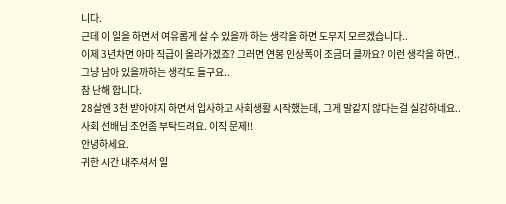니다.
근데 이 일을 하면서 여유롭게 살 수 있을까 하는 생각을 하면 도무지 모르겠습니다..
이제 3년차면 아마 직급이 올라가겠죠? 그러면 연봉 인상폭이 조금더 클까요? 이런 생각을 하면..
그냥 남아 있을까하는 생각도 들구요..
참 난해 합니다.
28살엔 3천 받아야지 하면서 입사하고 사회생활 시작했는데, 그게 말같지 않다는걸 실감하네요..
사회 선배님 조언좀 부탁드려요. 이직 문제!!
안녕하세요.
귀한 시간 내주셔서 일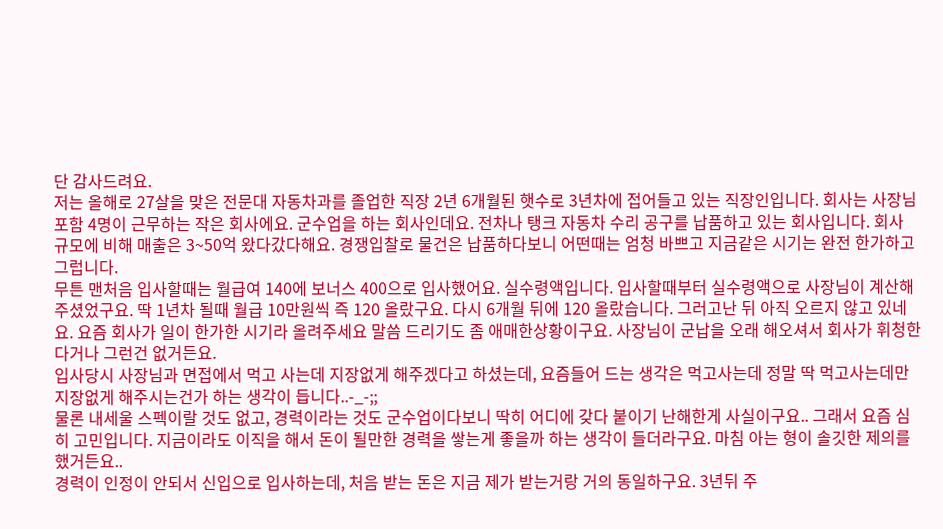단 감사드려요.
저는 올해로 27살을 맞은 전문대 자동차과를 졸업한 직장 2년 6개월된 햇수로 3년차에 접어들고 있는 직장인입니다. 회사는 사장님포함 4명이 근무하는 작은 회사에요. 군수업을 하는 회사인데요. 전차나 탱크 자동차 수리 공구를 납품하고 있는 회사입니다. 회사 규모에 비해 매출은 3~50억 왔다갔다해요. 경쟁입찰로 물건은 납품하다보니 어떤때는 엄청 바쁘고 지금같은 시기는 완전 한가하고 그럽니다.
무튼 맨처음 입사할때는 월급여 140에 보너스 400으로 입사했어요. 실수령액입니다. 입사할때부터 실수령액으로 사장님이 계산해주셨었구요. 딱 1년차 될때 월급 10만원씩 즉 120 올랐구요. 다시 6개월 뒤에 120 올랐습니다. 그러고난 뒤 아직 오르지 않고 있네요. 요즘 회사가 일이 한가한 시기라 올려주세요 말씀 드리기도 좀 애매한상황이구요. 사장님이 군납을 오래 해오셔서 회사가 휘청한다거나 그런건 없거든요.
입사당시 사장님과 면접에서 먹고 사는데 지장없게 해주겠다고 하셨는데, 요즘들어 드는 생각은 먹고사는데 정말 딱 먹고사는데만 지장없게 해주시는건가 하는 생각이 듭니다..-_-;;
물론 내세울 스펙이랄 것도 없고, 경력이라는 것도 군수업이다보니 딱히 어디에 갖다 붙이기 난해한게 사실이구요.. 그래서 요즘 심히 고민입니다. 지금이라도 이직을 해서 돈이 될만한 경력을 쌓는게 좋을까 하는 생각이 들더라구요. 마침 아는 형이 솔깃한 제의를 했거든요..
경력이 인정이 안되서 신입으로 입사하는데, 처음 받는 돈은 지금 제가 받는거랑 거의 동일하구요. 3년뒤 주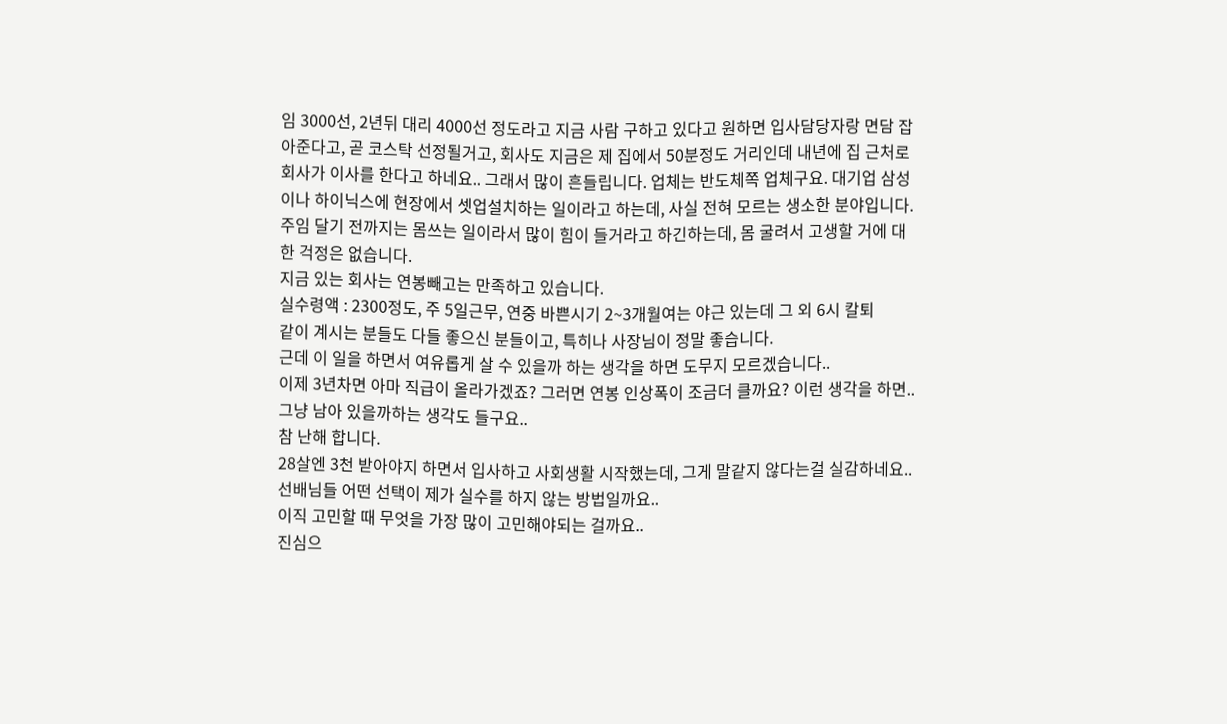임 3000선, 2년뒤 대리 4000선 정도라고 지금 사람 구하고 있다고 원하면 입사담당자랑 면담 잡아준다고, 곧 코스탁 선정될거고, 회사도 지금은 제 집에서 50분정도 거리인데 내년에 집 근처로 회사가 이사를 한다고 하네요.. 그래서 많이 흔들립니다. 업체는 반도체쪽 업체구요. 대기업 삼성이나 하이닉스에 현장에서 셋업설치하는 일이라고 하는데, 사실 전혀 모르는 생소한 분야입니다. 주임 달기 전까지는 몸쓰는 일이라서 많이 힘이 들거라고 하긴하는데, 몸 굴려서 고생할 거에 대한 걱정은 없습니다.
지금 있는 회사는 연봉빼고는 만족하고 있습니다.
실수령액 : 2300정도, 주 5일근무, 연중 바쁜시기 2~3개월여는 야근 있는데 그 외 6시 칼퇴
같이 계시는 분들도 다들 좋으신 분들이고, 특히나 사장님이 정말 좋습니다.
근데 이 일을 하면서 여유롭게 살 수 있을까 하는 생각을 하면 도무지 모르겠습니다..
이제 3년차면 아마 직급이 올라가겠죠? 그러면 연봉 인상폭이 조금더 클까요? 이런 생각을 하면..
그냥 남아 있을까하는 생각도 들구요..
참 난해 합니다.
28살엔 3천 받아야지 하면서 입사하고 사회생활 시작했는데, 그게 말같지 않다는걸 실감하네요..
선배님들 어떤 선택이 제가 실수를 하지 않는 방법일까요..
이직 고민할 때 무엇을 가장 많이 고민해야되는 걸까요..
진심으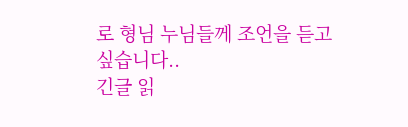로 형님 누님들께 조언을 듣고 싶습니다..
긴글 읽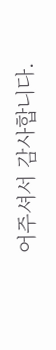어주셔서 감사합니다.